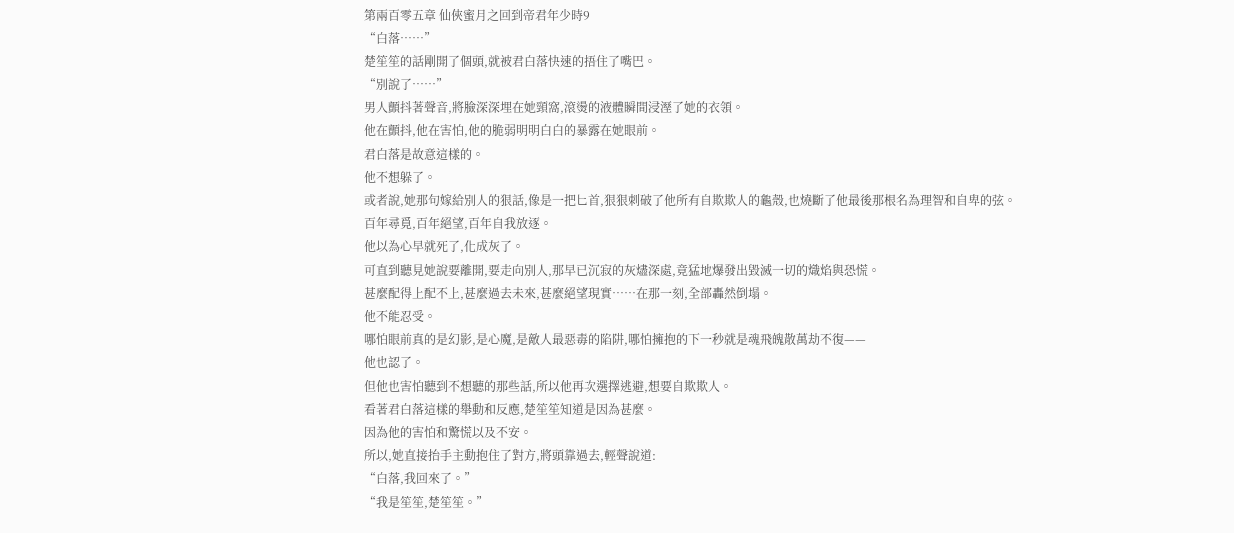第兩百零五章 仙俠蜜月之回到帝君年少時9
“白落……”
楚笙笙的話剛開了個頭,就被君白落快速的捂住了嘴巴。
“別說了……”
男人顫抖著聲音,將臉深深埋在她頸窩,滾燙的液體瞬間浸溼了她的衣領。
他在顫抖,他在害怕,他的脆弱明明白白的暴露在她眼前。
君白落是故意這樣的。
他不想躲了。
或者說,她那句嫁給別人的狠話,像是一把匕首,狠狠刺破了他所有自欺欺人的龜殼,也燒斷了他最後那根名為理智和自卑的弦。
百年尋覓,百年絕望,百年自我放逐。
他以為心早就死了,化成灰了。
可直到聽見她說要離開,要走向別人,那早已沉寂的灰燼深處,竟猛地爆發出毀滅一切的熾焰與恐慌。
甚麼配得上配不上,甚麼過去未來,甚麼絕望現實……在那一刻,全部轟然倒塌。
他不能忍受。
哪怕眼前真的是幻影,是心魔,是敵人最惡毒的陷阱,哪怕擁抱的下一秒就是魂飛魄散萬劫不復——
他也認了。
但他也害怕聽到不想聽的那些話,所以他再次選擇逃避,想要自欺欺人。
看著君白落這樣的舉動和反應,楚笙笙知道是因為甚麼。
因為他的害怕和驚慌以及不安。
所以,她直接抬手主動抱住了對方,將頭靠過去,輕聲說道:
“白落,我回來了。”
“我是笙笙,楚笙笙。”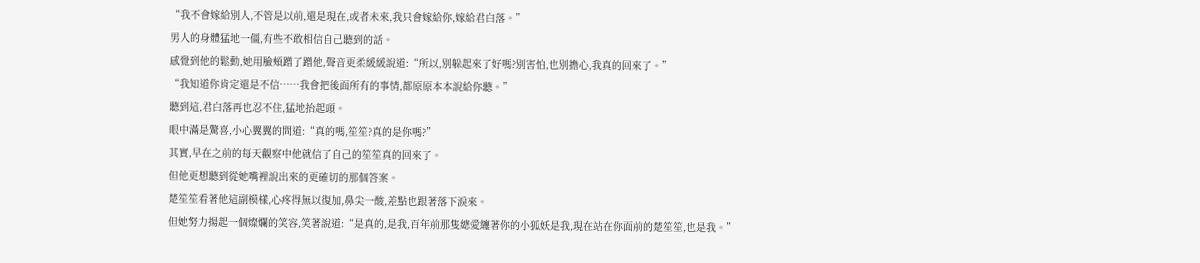“我不會嫁給別人,不管是以前,還是現在,或者未來,我只會嫁給你,嫁給君白落。”
男人的身體猛地一僵,有些不敢相信自己聽到的話。
感覺到他的鬆動,她用臉頰蹭了蹭他,聲音更柔緩緩說道:“所以,別躲起來了好嗎?別害怕,也別擔心,我真的回來了。”
“我知道你肯定還是不信……我會把後面所有的事情,都原原本本說給你聽。”
聽到這,君白落再也忍不住,猛地抬起頭。
眼中滿是驚喜,小心翼翼的問道:“真的嗎,笙笙?真的是你嗎?”
其實,早在之前的每天觀察中他就信了自己的笙笙真的回來了。
但他更想聽到從她嘴裡說出來的更確切的那個答案。
楚笙笙看著他這副模樣,心疼得無以復加,鼻尖一酸,差點也跟著落下淚來。
但她努力揚起一個燦爛的笑容,笑著說道:“是真的,是我,百年前那隻總愛纏著你的小狐妖是我,現在站在你面前的楚笙笙,也是我。”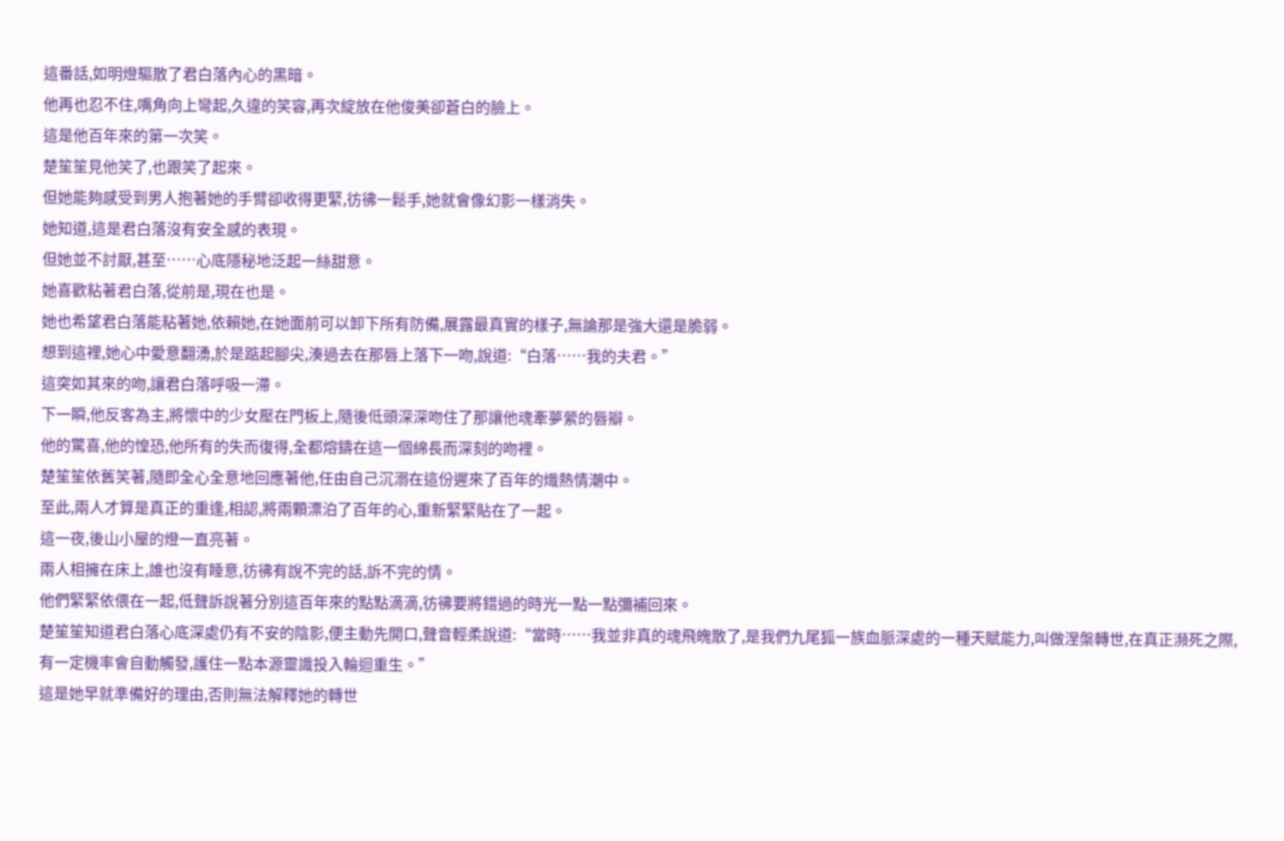這番話,如明燈驅散了君白落內心的黑暗。
他再也忍不住,嘴角向上彎起,久違的笑容,再次綻放在他俊美卻蒼白的臉上。
這是他百年來的第一次笑。
楚笙笙見他笑了,也跟笑了起來。
但她能夠感受到男人抱著她的手臂卻收得更緊,彷彿一鬆手,她就會像幻影一樣消失。
她知道,這是君白落沒有安全感的表現。
但她並不討厭,甚至……心底隱秘地泛起一絲甜意。
她喜歡粘著君白落,從前是,現在也是。
她也希望君白落能粘著她,依賴她,在她面前可以卸下所有防備,展露最真實的樣子,無論那是強大還是脆弱。
想到這裡,她心中愛意翻湧,於是踮起腳尖,湊過去在那唇上落下一吻,說道:“白落……我的夫君。”
這突如其來的吻,讓君白落呼吸一滯。
下一瞬,他反客為主,將懷中的少女壓在門板上,隨後低頭深深吻住了那讓他魂牽夢縈的唇瓣。
他的驚喜,他的惶恐,他所有的失而復得,全都熔鑄在這一個綿長而深刻的吻裡。
楚笙笙依舊笑著,隨即全心全意地回應著他,任由自己沉溺在這份遲來了百年的熾熱情潮中。
至此,兩人才算是真正的重逢,相認,將兩顆漂泊了百年的心,重新緊緊貼在了一起。
這一夜,後山小屋的燈一直亮著。
兩人相擁在床上,誰也沒有睡意,彷彿有說不完的話,訴不完的情。
他們緊緊依偎在一起,低聲訴說著分別這百年來的點點滴滴,彷彿要將錯過的時光一點一點彌補回來。
楚笙笙知道君白落心底深處仍有不安的陰影,便主動先開口,聲音輕柔說道:“當時……我並非真的魂飛魄散了,是我們九尾狐一族血脈深處的一種天賦能力,叫做涅槃轉世,在真正瀕死之際,有一定機率會自動觸發,護住一點本源靈識投入輪迴重生。”
這是她早就準備好的理由,否則無法解釋她的轉世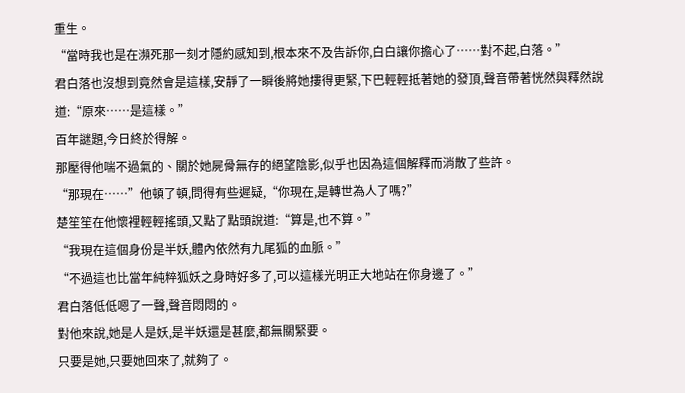重生。
“當時我也是在瀕死那一刻才隱約感知到,根本來不及告訴你,白白讓你擔心了……對不起,白落。”
君白落也沒想到竟然會是這樣,安靜了一瞬後將她摟得更緊,下巴輕輕抵著她的發頂,聲音帶著恍然與釋然說道:“原來……是這樣。”
百年謎題,今日終於得解。
那壓得他喘不過氣的、關於她屍骨無存的絕望陰影,似乎也因為這個解釋而消散了些許。
“那現在……”他頓了頓,問得有些遲疑,“你現在,是轉世為人了嗎?”
楚笙笙在他懷裡輕輕搖頭,又點了點頭說道:“算是,也不算。”
“我現在這個身份是半妖,體內依然有九尾狐的血脈。”
“不過這也比當年純粹狐妖之身時好多了,可以這樣光明正大地站在你身邊了。”
君白落低低嗯了一聲,聲音悶悶的。
對他來說,她是人是妖,是半妖還是甚麼,都無關緊要。
只要是她,只要她回來了,就夠了。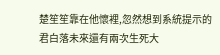楚笙笙靠在他懷裡,忽然想到系統提示的君白落未來還有兩次生死大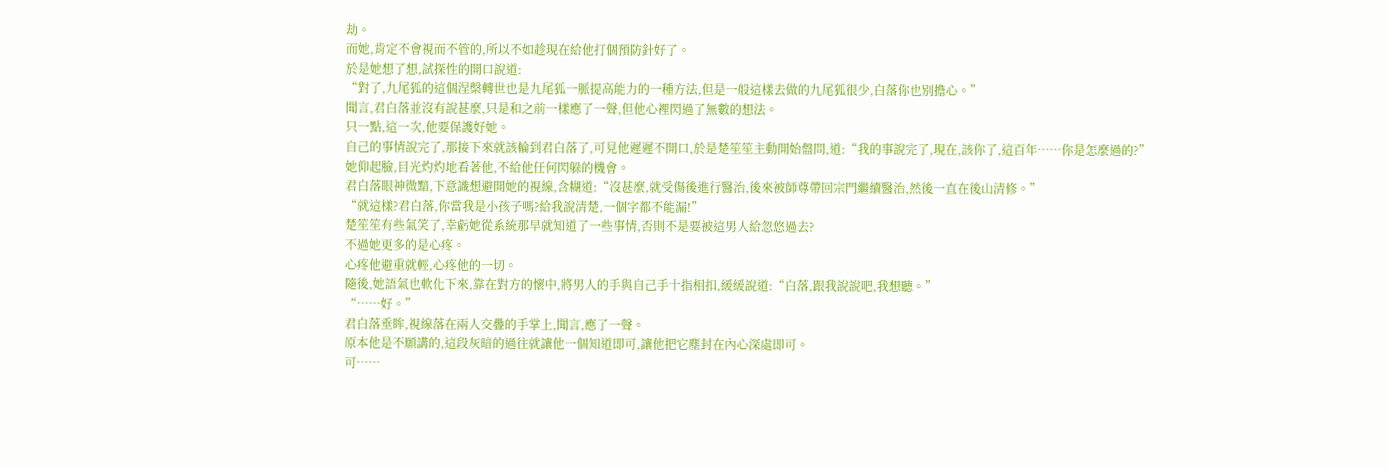劫。
而她,肯定不會視而不管的,所以不如趁現在給他打個預防針好了。
於是她想了想,試探性的開口說道:
“對了,九尾狐的這個涅槃轉世也是九尾狐一脈提高能力的一種方法,但是一般這樣去做的九尾狐很少,白落你也別擔心。”
聞言,君白落並沒有說甚麼,只是和之前一樣應了一聲,但他心裡閃過了無數的想法。
只一點,這一次,他要保護好她。
自己的事情說完了,那接下來就該輪到君白落了,可見他遲遲不開口,於是楚笙笙主動開始盤問,道:“我的事說完了,現在,該你了,這百年……你是怎麼過的?”
她仰起臉,目光灼灼地看著他,不給他任何閃躲的機會。
君白落眼神微黯,下意識想避開她的視線,含糊道:“沒甚麼,就受傷後進行醫治,後來被師尊帶回宗門繼續醫治,然後一直在後山清修。”
“就這樣?君白落,你當我是小孩子嗎?給我說清楚,一個字都不能漏!”
楚笙笙有些氣笑了,幸虧她從系統那早就知道了一些事情,否則不是要被這男人給忽悠過去?
不過她更多的是心疼。
心疼他避重就輕,心疼他的一切。
隨後,她語氣也軟化下來,靠在對方的懷中,將男人的手與自己手十指相扣,緩緩說道:“白落,跟我說說吧,我想聽。”
“……好。”
君白落垂眸,視線落在兩人交疊的手掌上,聞言,應了一聲。
原本他是不願講的,這段灰暗的過往就讓他一個知道即可,讓他把它塵封在內心深處即可。
可……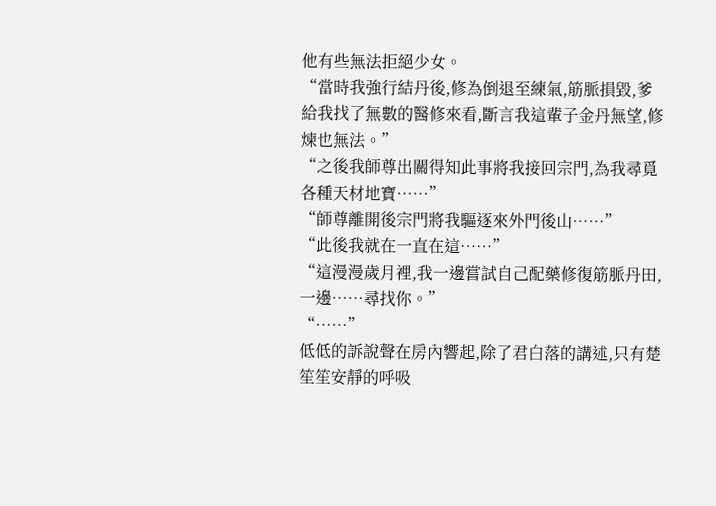他有些無法拒絕少女。
“當時我強行結丹後,修為倒退至練氣,筋脈損毀,爹給我找了無數的醫修來看,斷言我這輩子金丹無望,修煉也無法。”
“之後我師尊出關得知此事將我接回宗門,為我尋覓各種天材地寶……”
“師尊離開後宗門將我驅逐來外門後山……”
“此後我就在一直在這……”
“這漫漫歲月裡,我一邊嘗試自己配藥修復筋脈丹田,一邊……尋找你。”
“……”
低低的訴說聲在房內響起,除了君白落的講述,只有楚笙笙安靜的呼吸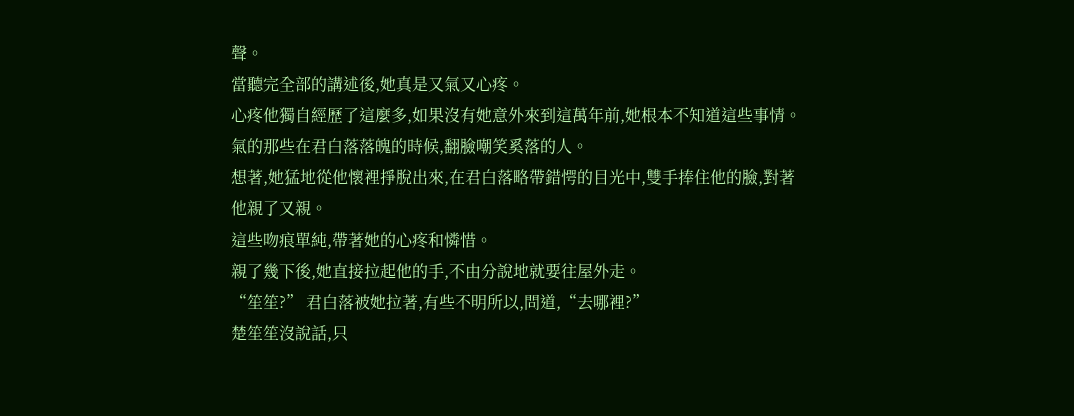聲。
當聽完全部的講述後,她真是又氣又心疼。
心疼他獨自經歷了這麼多,如果沒有她意外來到這萬年前,她根本不知道這些事情。
氣的那些在君白落落魄的時候,翻臉嘲笑奚落的人。
想著,她猛地從他懷裡掙脫出來,在君白落略帶錯愕的目光中,雙手捧住他的臉,對著他親了又親。
這些吻痕單純,帶著她的心疼和憐惜。
親了幾下後,她直接拉起他的手,不由分說地就要往屋外走。
“笙笙?” 君白落被她拉著,有些不明所以,問道,“去哪裡?”
楚笙笙沒說話,只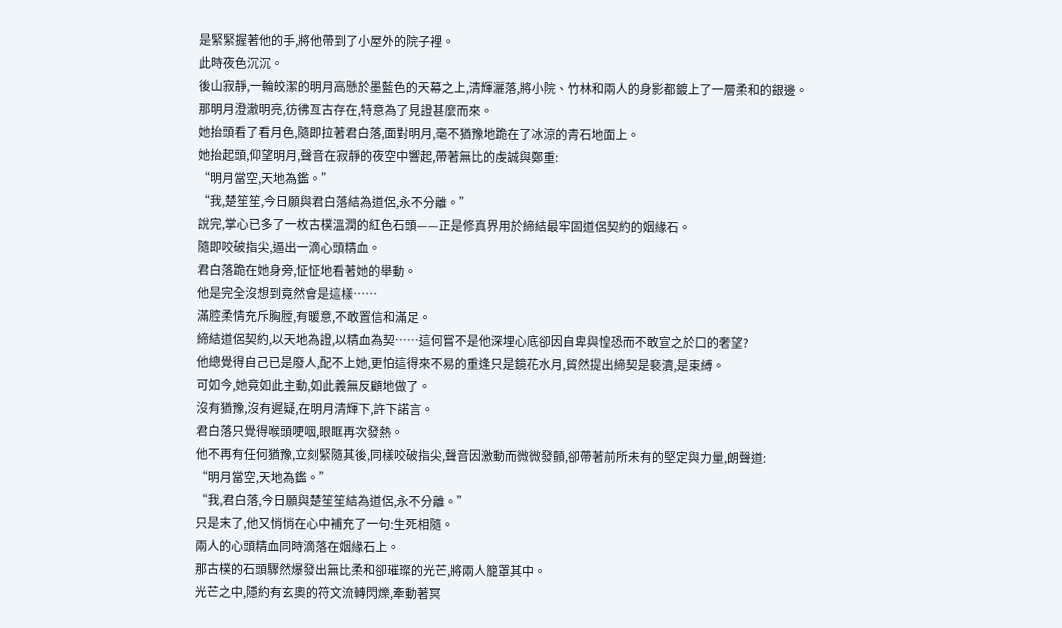是緊緊握著他的手,將他帶到了小屋外的院子裡。
此時夜色沉沉。
後山寂靜,一輪皎潔的明月高懸於墨藍色的天幕之上,清輝灑落,將小院、竹林和兩人的身影都鍍上了一層柔和的銀邊。
那明月澄澈明亮,彷彿亙古存在,特意為了見證甚麼而來。
她抬頭看了看月色,隨即拉著君白落,面對明月,毫不猶豫地跪在了冰涼的青石地面上。
她抬起頭,仰望明月,聲音在寂靜的夜空中響起,帶著無比的虔誠與鄭重:
“明月當空,天地為鑑。”
“我,楚笙笙,今日願與君白落結為道侶,永不分離。”
說完,掌心已多了一枚古樸溫潤的紅色石頭——正是修真界用於締結最牢固道侶契約的姻緣石。
隨即咬破指尖,逼出一滴心頭精血。
君白落跪在她身旁,怔怔地看著她的舉動。
他是完全沒想到竟然會是這樣……
滿腔柔情充斥胸膛,有暖意,不敢置信和滿足。
締結道侶契約,以天地為證,以精血為契……這何嘗不是他深埋心底卻因自卑與惶恐而不敢宣之於口的奢望?
他總覺得自己已是廢人,配不上她,更怕這得來不易的重逢只是鏡花水月,貿然提出締契是褻瀆,是束縛。
可如今,她竟如此主動,如此義無反顧地做了。
沒有猶豫,沒有遲疑,在明月清輝下,許下諾言。
君白落只覺得喉頭哽咽,眼眶再次發熱。
他不再有任何猶豫,立刻緊隨其後,同樣咬破指尖,聲音因激動而微微發顫,卻帶著前所未有的堅定與力量,朗聲道:
“明月當空,天地為鑑。”
“我,君白落,今日願與楚笙笙結為道侶,永不分離。”
只是末了,他又悄悄在心中補充了一句:生死相隨。
兩人的心頭精血同時滴落在姻緣石上。
那古樸的石頭驟然爆發出無比柔和卻璀璨的光芒,將兩人籠罩其中。
光芒之中,隱約有玄奧的符文流轉閃爍,牽動著冥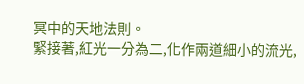冥中的天地法則。
緊接著,紅光一分為二,化作兩道細小的流光,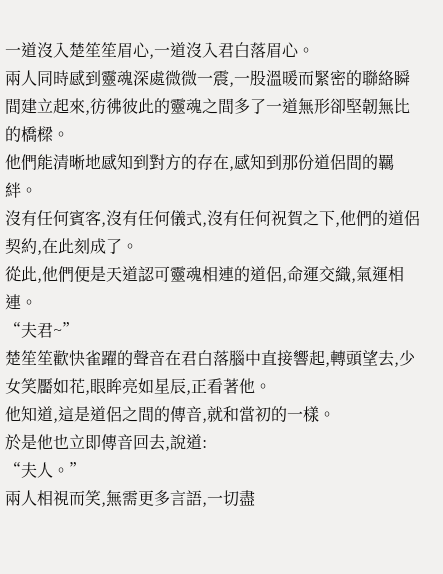一道沒入楚笙笙眉心,一道沒入君白落眉心。
兩人同時感到靈魂深處微微一震,一股溫暖而緊密的聯絡瞬間建立起來,彷彿彼此的靈魂之間多了一道無形卻堅韌無比的橋樑。
他們能清晰地感知到對方的存在,感知到那份道侶間的羈絆。
沒有任何賓客,沒有任何儀式,沒有任何祝賀之下,他們的道侶契約,在此刻成了。
從此,他們便是天道認可靈魂相連的道侶,命運交織,氣運相連。
“夫君~”
楚笙笙歡快雀躍的聲音在君白落腦中直接響起,轉頭望去,少女笑靨如花,眼眸亮如星辰,正看著他。
他知道,這是道侶之間的傳音,就和當初的一樣。
於是他也立即傳音回去,說道:
“夫人。”
兩人相視而笑,無需更多言語,一切盡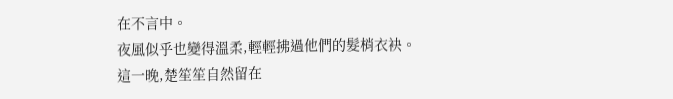在不言中。
夜風似乎也變得溫柔,輕輕拂過他們的髮梢衣袂。
這一晚,楚笙笙自然留在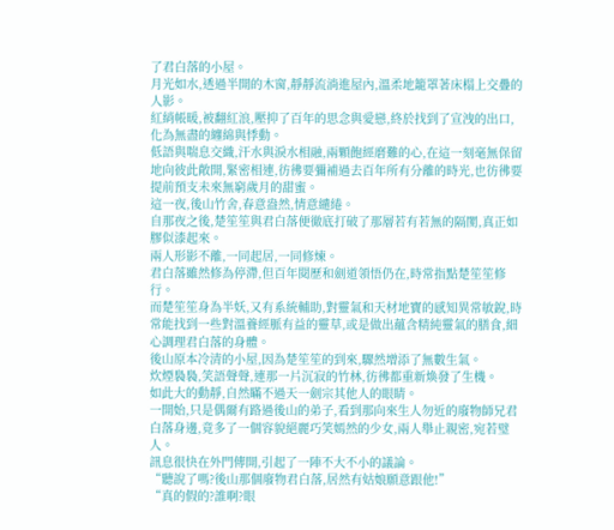了君白落的小屋。
月光如水,透過半開的木窗,靜靜流淌進屋內,溫柔地籠罩著床榻上交疊的人影。
紅綃帳暖,被翻紅浪,壓抑了百年的思念與愛戀,終於找到了宣洩的出口,化為無盡的纏綿與悸動。
低語與喘息交織,汗水與淚水相融,兩顆飽經磨難的心,在這一刻毫無保留地向彼此敞開,緊密相連,彷彿要彌補過去百年所有分離的時光,也彷彿要提前預支未來無窮歲月的甜蜜。
這一夜,後山竹舍,春意盎然,情意繾綣。
自那夜之後,楚笙笙與君白落便徹底打破了那層若有若無的隔閡,真正如膠似漆起來。
兩人形影不離,一同起居,一同修煉。
君白落雖然修為停滯,但百年閱歷和劍道領悟仍在,時常指點楚笙笙修行。
而楚笙笙身為半妖,又有系統輔助,對靈氣和天材地寶的感知異常敏銳,時常能找到一些對溫養經脈有益的靈草,或是做出蘊含精純靈氣的膳食,細心調理君白落的身體。
後山原本冷清的小屋,因為楚笙笙的到來,驟然增添了無數生氣。
炊煙裊裊,笑語聲聲,連那一片沉寂的竹林,彷彿都重新煥發了生機。
如此大的動靜,自然瞞不過天一劍宗其他人的眼睛。
一開始,只是偶爾有路過後山的弟子,看到那向來生人勿近的廢物師兄君白落身邊,竟多了一個容貌絕麗巧笑嫣然的少女,兩人舉止親密,宛若璧人。
訊息很快在外門傳開,引起了一陣不大不小的議論。
“聽說了嗎?後山那個廢物君白落,居然有姑娘願意跟他!”
“真的假的?誰啊?眼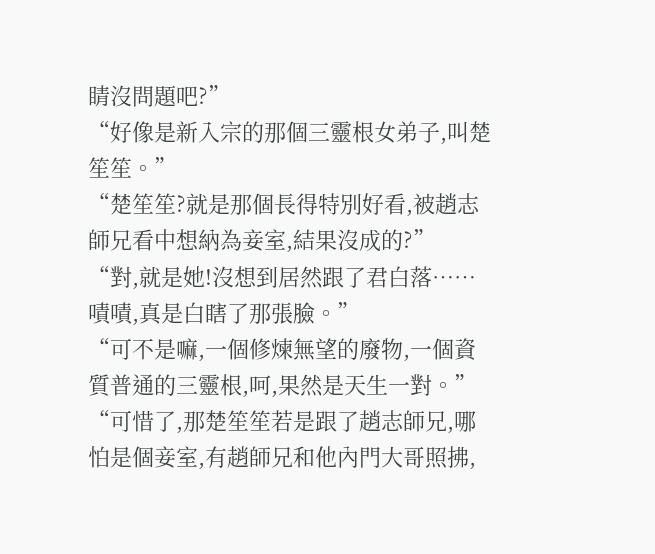睛沒問題吧?”
“好像是新入宗的那個三靈根女弟子,叫楚笙笙。”
“楚笙笙?就是那個長得特別好看,被趙志師兄看中想納為妾室,結果沒成的?”
“對,就是她!沒想到居然跟了君白落……嘖嘖,真是白瞎了那張臉。”
“可不是嘛,一個修煉無望的廢物,一個資質普通的三靈根,呵,果然是天生一對。”
“可惜了,那楚笙笙若是跟了趙志師兄,哪怕是個妾室,有趙師兄和他內門大哥照拂,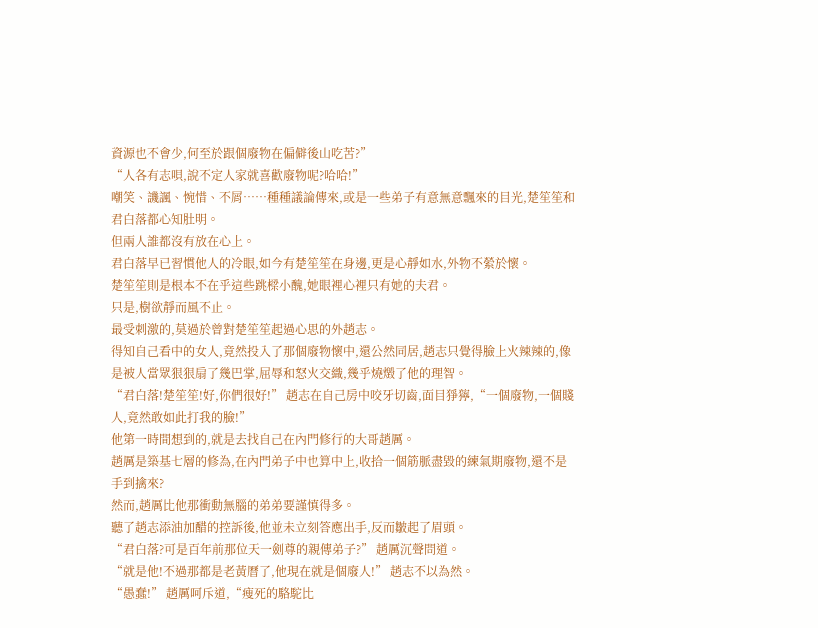資源也不會少,何至於跟個廢物在偏僻後山吃苦?”
“人各有志唄,說不定人家就喜歡廢物呢?哈哈!”
嘲笑、譏諷、惋惜、不屑……種種議論傳來,或是一些弟子有意無意飄來的目光,楚笙笙和君白落都心知肚明。
但兩人誰都沒有放在心上。
君白落早已習慣他人的冷眼,如今有楚笙笙在身邊,更是心靜如水,外物不縈於懷。
楚笙笙則是根本不在乎這些跳樑小醜,她眼裡心裡只有她的夫君。
只是,樹欲靜而風不止。
最受刺激的,莫過於曾對楚笙笙起過心思的外趙志。
得知自己看中的女人,竟然投入了那個廢物懷中,還公然同居,趙志只覺得臉上火辣辣的,像是被人當眾狠狠扇了幾巴掌,屈辱和怒火交織,幾乎燒燬了他的理智。
“君白落!楚笙笙!好,你們很好!” 趙志在自己房中咬牙切齒,面目猙獰,“一個廢物,一個賤人,竟然敢如此打我的臉!”
他第一時間想到的,就是去找自己在內門修行的大哥趙厲。
趙厲是築基七層的修為,在內門弟子中也算中上,收拾一個筋脈盡毀的練氣期廢物,還不是手到擒來?
然而,趙厲比他那衝動無腦的弟弟要謹慎得多。
聽了趙志添油加醋的控訴後,他並未立刻答應出手,反而皺起了眉頭。
“君白落?可是百年前那位天一劍尊的親傳弟子?” 趙厲沉聲問道。
“就是他!不過那都是老黃曆了,他現在就是個廢人!” 趙志不以為然。
“愚蠢!” 趙厲呵斥道,“瘦死的駱駝比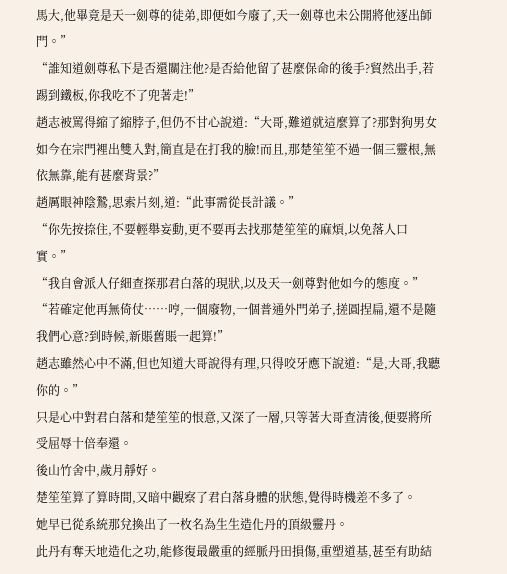馬大,他畢竟是天一劍尊的徒弟,即便如今廢了,天一劍尊也未公開將他逐出師門。”
“誰知道劍尊私下是否還關注他?是否給他留了甚麼保命的後手?貿然出手,若踢到鐵板,你我吃不了兜著走!”
趙志被罵得縮了縮脖子,但仍不甘心說道:“大哥,難道就這麼算了?那對狗男女如今在宗門裡出雙入對,簡直是在打我的臉!而且,那楚笙笙不過一個三靈根,無依無靠,能有甚麼背景?”
趙厲眼神陰鷙,思索片刻,道:“此事需從長計議。”
“你先按捺住,不要輕舉妄動,更不要再去找那楚笙笙的麻煩,以免落人口實。”
“我自會派人仔細查探那君白落的現狀,以及天一劍尊對他如今的態度。”
“若確定他再無倚仗……哼,一個廢物,一個普通外門弟子,搓圓捏扁,還不是隨我們心意?到時候,新賬舊賬一起算!”
趙志雖然心中不滿,但也知道大哥說得有理,只得咬牙應下說道:“是,大哥,我聽你的。”
只是心中對君白落和楚笙笙的恨意,又深了一層,只等著大哥查清後,便要將所受屈辱十倍奉還。
後山竹舍中,歲月靜好。
楚笙笙算了算時間,又暗中觀察了君白落身體的狀態,覺得時機差不多了。
她早已從系統那兌換出了一枚名為生生造化丹的頂級靈丹。
此丹有奪天地造化之功,能修復最嚴重的經脈丹田損傷,重塑道基,甚至有助結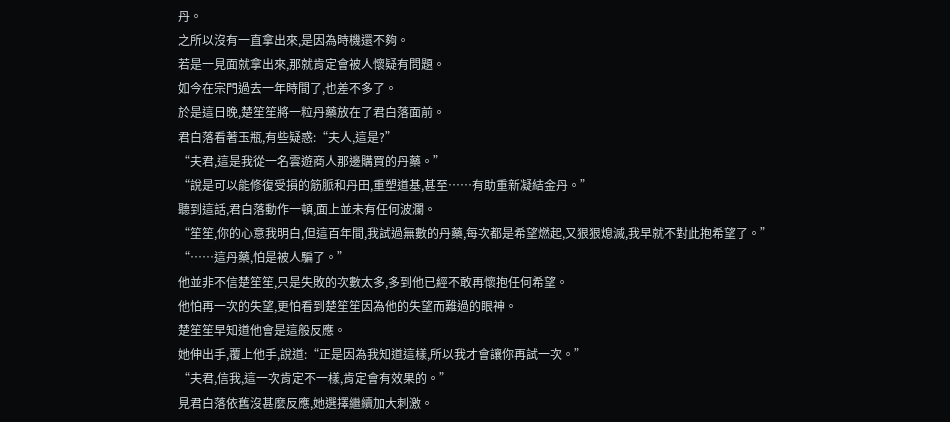丹。
之所以沒有一直拿出來,是因為時機還不夠。
若是一見面就拿出來,那就肯定會被人懷疑有問題。
如今在宗門過去一年時間了,也差不多了。
於是這日晚,楚笙笙將一粒丹藥放在了君白落面前。
君白落看著玉瓶,有些疑惑:“夫人,這是?”
“夫君,這是我從一名雲遊商人那邊購買的丹藥。”
“說是可以能修復受損的筋脈和丹田,重塑道基,甚至……有助重新凝結金丹。”
聽到這話,君白落動作一頓,面上並未有任何波瀾。
“笙笙,你的心意我明白,但這百年間,我試過無數的丹藥,每次都是希望燃起,又狠狠熄滅,我早就不對此抱希望了。”
“……這丹藥,怕是被人騙了。”
他並非不信楚笙笙,只是失敗的次數太多,多到他已經不敢再懷抱任何希望。
他怕再一次的失望,更怕看到楚笙笙因為他的失望而難過的眼神。
楚笙笙早知道他會是這般反應。
她伸出手,覆上他手,說道:“正是因為我知道這樣,所以我才會讓你再試一次。”
“夫君,信我,這一次肯定不一樣,肯定會有效果的。”
見君白落依舊沒甚麼反應,她選擇繼續加大刺激。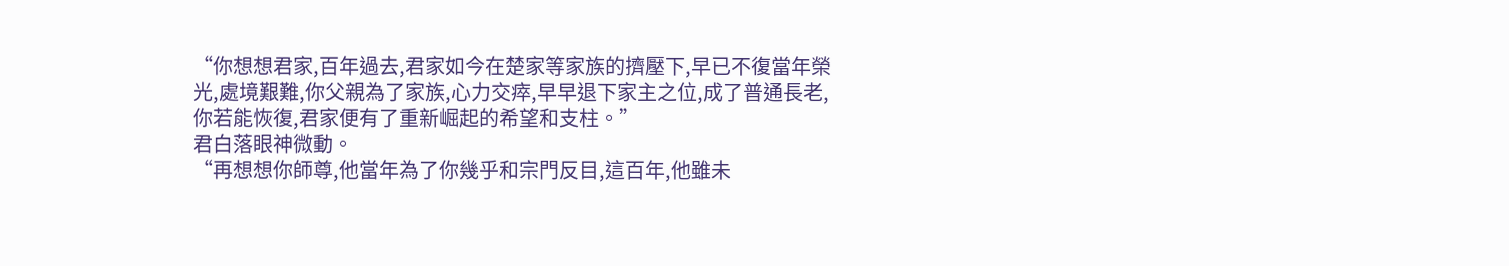“你想想君家,百年過去,君家如今在楚家等家族的擠壓下,早已不復當年榮光,處境艱難,你父親為了家族,心力交瘁,早早退下家主之位,成了普通長老,你若能恢復,君家便有了重新崛起的希望和支柱。”
君白落眼神微動。
“再想想你師尊,他當年為了你幾乎和宗門反目,這百年,他雖未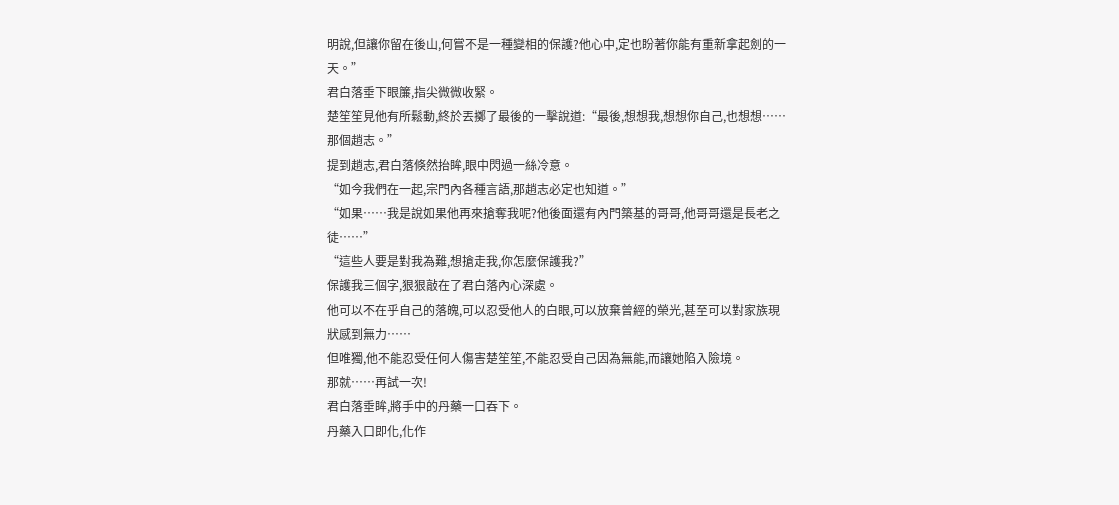明說,但讓你留在後山,何嘗不是一種變相的保護?他心中,定也盼著你能有重新拿起劍的一天。”
君白落垂下眼簾,指尖微微收緊。
楚笙笙見他有所鬆動,終於丟擲了最後的一擊說道:“最後,想想我,想想你自己,也想想……那個趙志。”
提到趙志,君白落倏然抬眸,眼中閃過一絲冷意。
“如今我們在一起,宗門內各種言語,那趙志必定也知道。”
“如果……我是說如果他再來搶奪我呢?他後面還有內門築基的哥哥,他哥哥還是長老之徒……”
“這些人要是對我為難,想搶走我,你怎麼保護我?”
保護我三個字,狠狠敲在了君白落內心深處。
他可以不在乎自己的落魄,可以忍受他人的白眼,可以放棄曾經的榮光,甚至可以對家族現狀感到無力……
但唯獨,他不能忍受任何人傷害楚笙笙,不能忍受自己因為無能,而讓她陷入險境。
那就……再試一次!
君白落垂眸,將手中的丹藥一口吞下。
丹藥入口即化,化作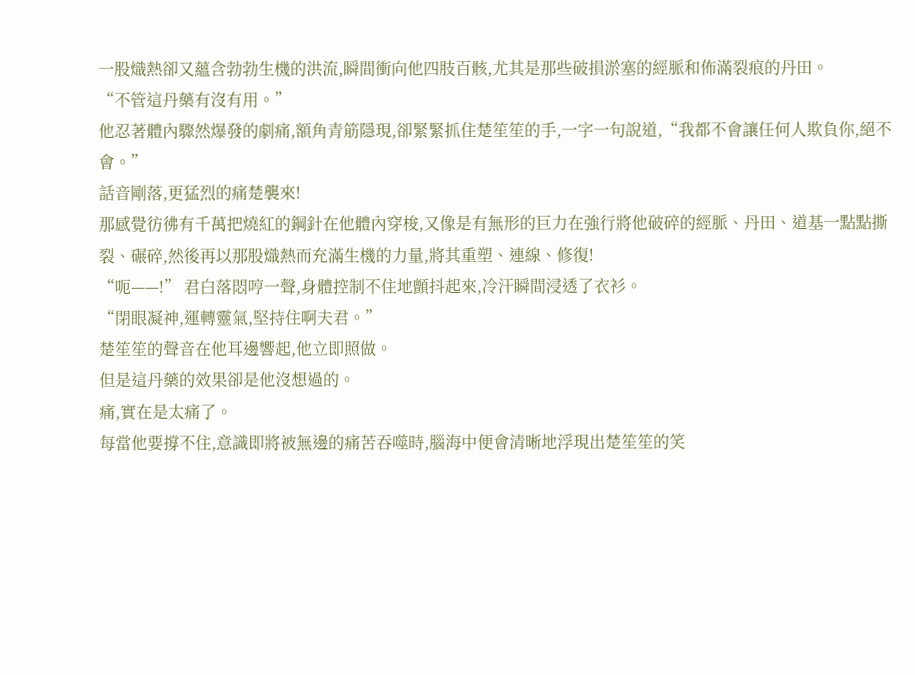一股熾熱卻又蘊含勃勃生機的洪流,瞬間衝向他四肢百骸,尤其是那些破損淤塞的經脈和佈滿裂痕的丹田。
“不管這丹藥有沒有用。”
他忍著體內驟然爆發的劇痛,額角青筋隱現,卻緊緊抓住楚笙笙的手,一字一句說道,“我都不會讓任何人欺負你,絕不會。”
話音剛落,更猛烈的痛楚襲來!
那感覺彷彿有千萬把燒紅的鋼針在他體內穿梭,又像是有無形的巨力在強行將他破碎的經脈、丹田、道基一點點撕裂、碾碎,然後再以那股熾熱而充滿生機的力量,將其重塑、連線、修復!
“呃——!” 君白落悶哼一聲,身體控制不住地顫抖起來,冷汗瞬間浸透了衣衫。
“閉眼凝神,運轉靈氣,堅持住啊夫君。”
楚笙笙的聲音在他耳邊響起,他立即照做。
但是這丹藥的效果卻是他沒想過的。
痛,實在是太痛了。
每當他要撐不住,意識即將被無邊的痛苦吞噬時,腦海中便會清晰地浮現出楚笙笙的笑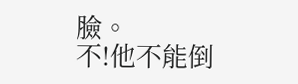臉。
不!他不能倒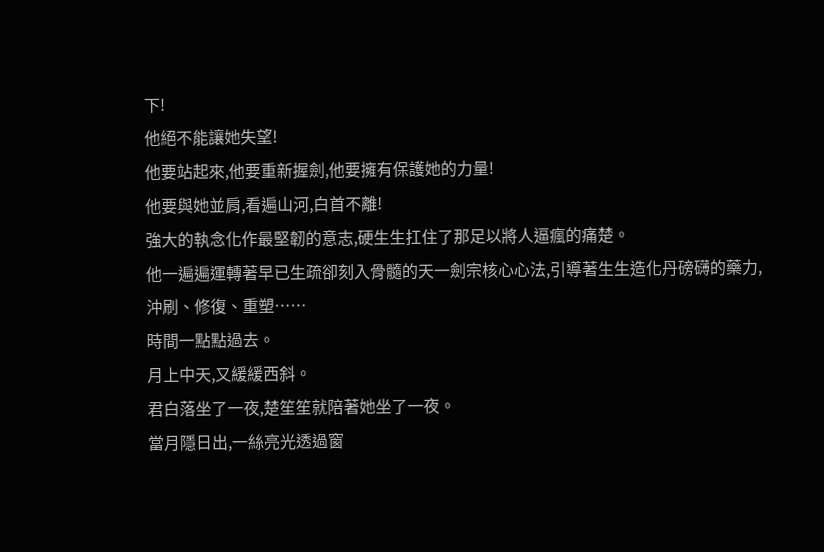下!
他絕不能讓她失望!
他要站起來,他要重新握劍,他要擁有保護她的力量!
他要與她並肩,看遍山河,白首不離!
強大的執念化作最堅韌的意志,硬生生扛住了那足以將人逼瘋的痛楚。
他一遍遍運轉著早已生疏卻刻入骨髓的天一劍宗核心心法,引導著生生造化丹磅礴的藥力,沖刷、修復、重塑……
時間一點點過去。
月上中天,又緩緩西斜。
君白落坐了一夜,楚笙笙就陪著她坐了一夜。
當月隱日出,一絲亮光透過窗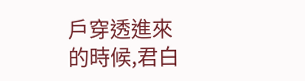戶穿透進來的時候,君白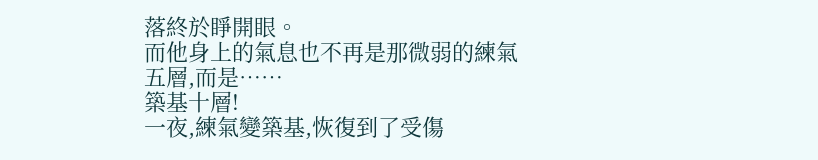落終於睜開眼。
而他身上的氣息也不再是那微弱的練氣五層,而是……
築基十層!
一夜,練氣變築基,恢復到了受傷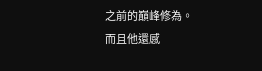之前的巔峰修為。
而且他還感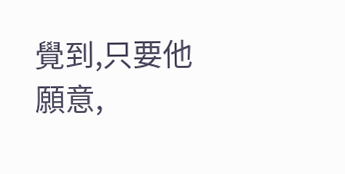覺到,只要他願意,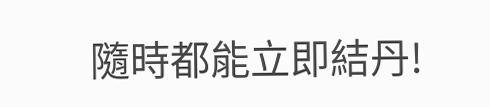隨時都能立即結丹!